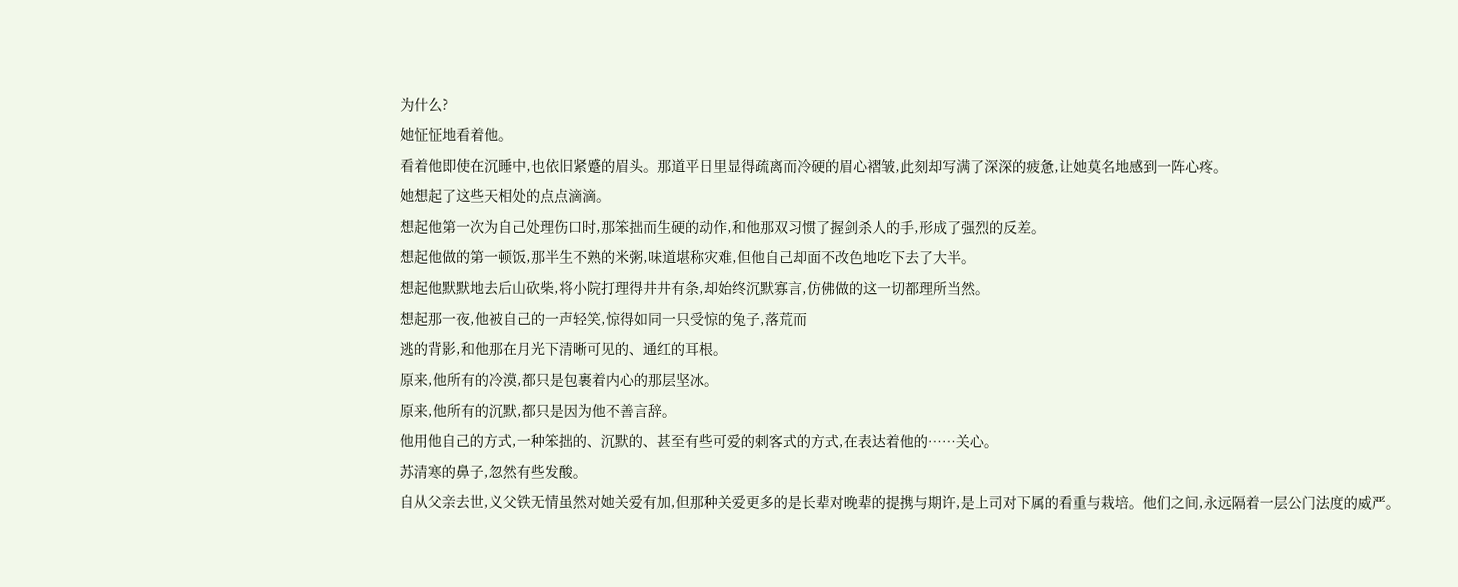为什么?
她怔怔地看着他。
看着他即使在沉睡中,也依旧紧蹙的眉头。那道平日里显得疏离而冷硬的眉心褶皱,此刻却写满了深深的疲惫,让她莫名地感到一阵心疼。
她想起了这些天相处的点点滴滴。
想起他第一次为自己处理伤口时,那笨拙而生硬的动作,和他那双习惯了握剑杀人的手,形成了强烈的反差。
想起他做的第一顿饭,那半生不熟的米粥,味道堪称灾难,但他自己却面不改色地吃下去了大半。
想起他默默地去后山砍柴,将小院打理得井井有条,却始终沉默寡言,仿佛做的这一切都理所当然。
想起那一夜,他被自己的一声轻笑,惊得如同一只受惊的兔子,落荒而
逃的背影,和他那在月光下清晰可见的、通红的耳根。
原来,他所有的冷漠,都只是包裹着内心的那层坚冰。
原来,他所有的沉默,都只是因为他不善言辞。
他用他自己的方式,一种笨拙的、沉默的、甚至有些可爱的刺客式的方式,在表达着他的……关心。
苏清寒的鼻子,忽然有些发酸。
自从父亲去世,义父铁无情虽然对她关爱有加,但那种关爱更多的是长辈对晚辈的提携与期许,是上司对下属的看重与栽培。他们之间,永远隔着一层公门法度的威严。